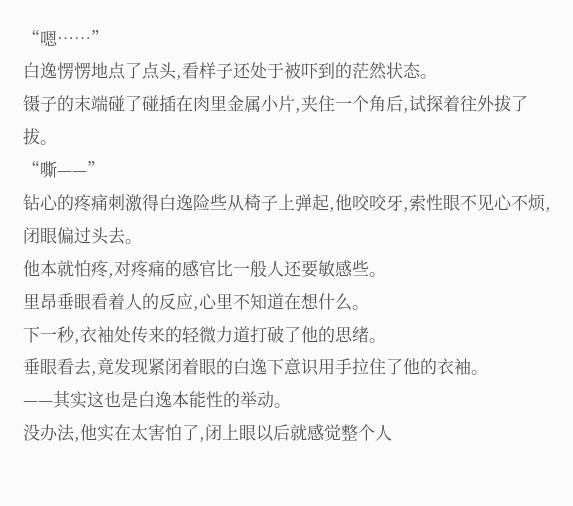“嗯……”
白逸愣愣地点了点头,看样子还处于被吓到的茫然状态。
镊子的末端碰了碰插在肉里金属小片,夹住一个角后,试探着往外拔了拔。
“嘶——”
钻心的疼痛刺激得白逸险些从椅子上弹起,他咬咬牙,索性眼不见心不烦,闭眼偏过头去。
他本就怕疼,对疼痛的感官比一般人还要敏感些。
里昂垂眼看着人的反应,心里不知道在想什么。
下一秒,衣袖处传来的轻微力道打破了他的思绪。
垂眼看去,竟发现紧闭着眼的白逸下意识用手拉住了他的衣袖。
——其实这也是白逸本能性的举动。
没办法,他实在太害怕了,闭上眼以后就感觉整个人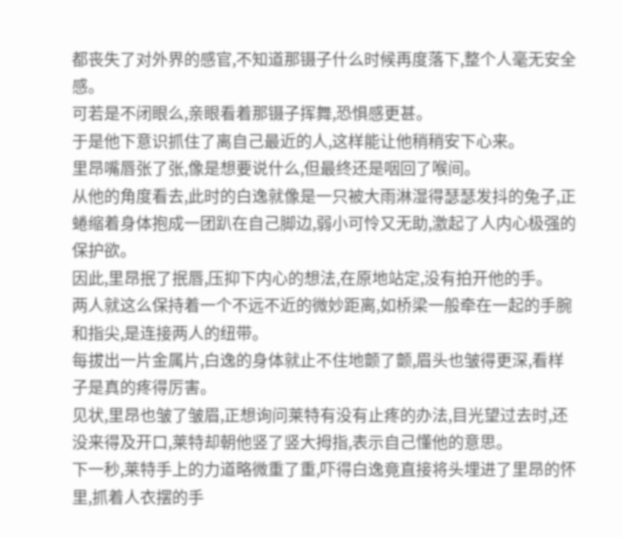都丧失了对外界的感官,不知道那镊子什么时候再度落下,整个人毫无安全感。
可若是不闭眼么,亲眼看着那镊子挥舞,恐惧感更甚。
于是他下意识抓住了离自己最近的人,这样能让他稍稍安下心来。
里昂嘴唇张了张,像是想要说什么,但最终还是咽回了喉间。
从他的角度看去,此时的白逸就像是一只被大雨淋湿得瑟瑟发抖的兔子,正蜷缩着身体抱成一团趴在自己脚边,弱小可怜又无助,激起了人内心极强的保护欲。
因此,里昂抿了抿唇,压抑下内心的想法,在原地站定,没有拍开他的手。
两人就这么保持着一个不远不近的微妙距离,如桥梁一般牵在一起的手腕和指尖,是连接两人的纽带。
每拔出一片金属片,白逸的身体就止不住地颤了颤,眉头也皱得更深,看样子是真的疼得厉害。
见状,里昂也皱了皱眉,正想询问莱特有没有止疼的办法,目光望过去时,还没来得及开口,莱特却朝他竖了竖大拇指,表示自己懂他的意思。
下一秒,莱特手上的力道略微重了重,吓得白逸竟直接将头埋进了里昂的怀里,抓着人衣摆的手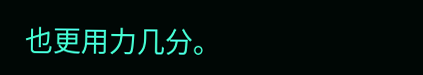也更用力几分。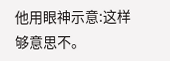他用眼神示意:这样够意思不。